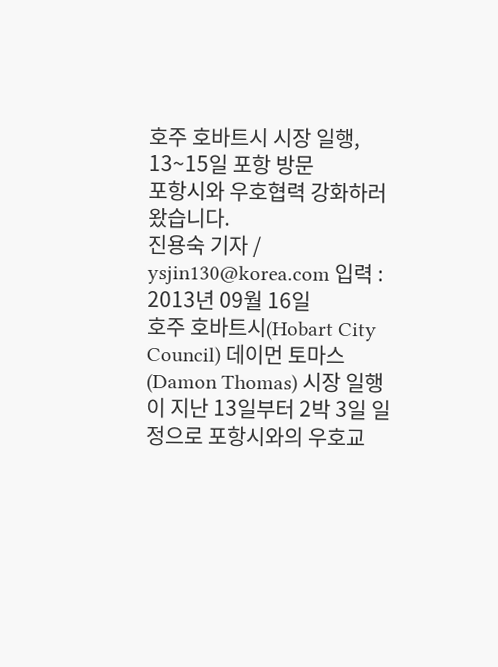호주 호바트시 시장 일행, 13~15일 포항 방문
포항시와 우호협력 강화하러 왔습니다.
진용숙 기자 / ysjin130@korea.com 입력 : 2013년 09월 16일
호주 호바트시(Hobart City Council) 데이먼 토마스(Damon Thomas) 시장 일행이 지난 13일부터 2박 3일 일정으로 포항시와의 우호교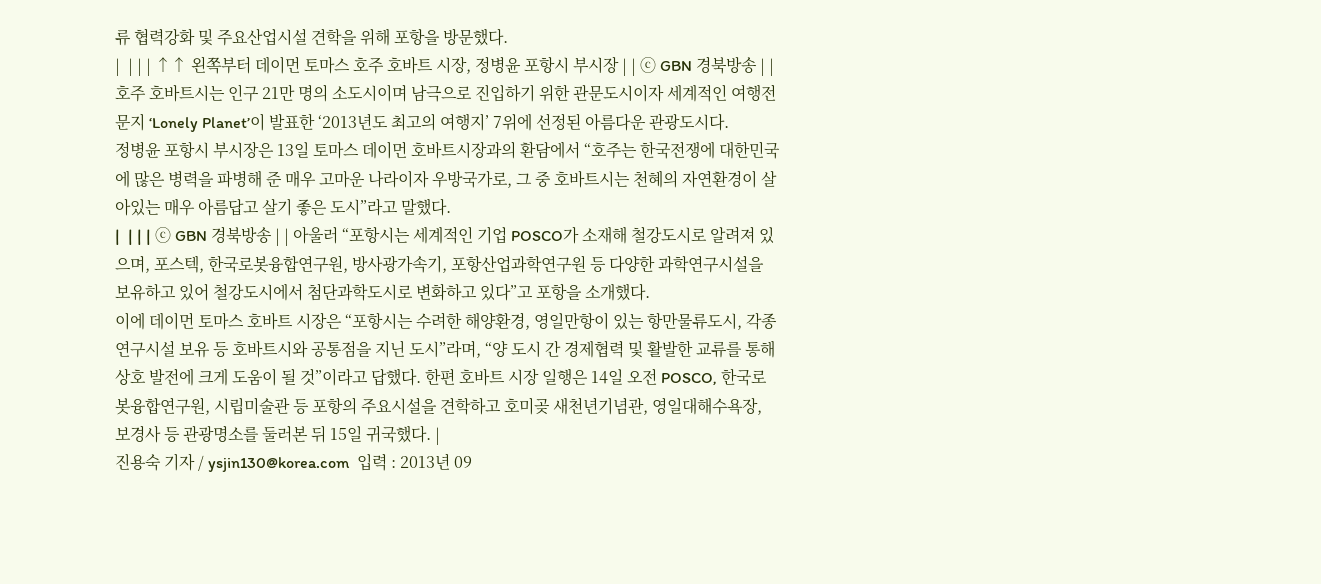류 협력강화 및 주요산업시설 견학을 위해 포항을 방문했다.
|  | | | ↑↑ 왼쪽부터 데이먼 토마스 호주 호바트 시장, 정병윤 포항시 부시장 | | ⓒ GBN 경북방송 | | 호주 호바트시는 인구 21만 명의 소도시이며 남극으로 진입하기 위한 관문도시이자 세계적인 여행전문지 ‘Lonely Planet’이 발표한 ‘2013년도 최고의 여행지’ 7위에 선정된 아름다운 관광도시다.
정병윤 포항시 부시장은 13일 토마스 데이먼 호바트시장과의 환담에서 “호주는 한국전쟁에 대한민국에 많은 병력을 파병해 준 매우 고마운 나라이자 우방국가로, 그 중 호바트시는 천혜의 자연환경이 살아있는 매우 아름답고 살기 좋은 도시”라고 말했다.
|  | | | ⓒ GBN 경북방송 | | 아울러 “포항시는 세계적인 기업 POSCO가 소재해 철강도시로 알려져 있으며, 포스텍, 한국로봇융합연구원, 방사광가속기, 포항산업과학연구원 등 다양한 과학연구시설을 보유하고 있어 철강도시에서 첨단과학도시로 변화하고 있다”고 포항을 소개했다.
이에 데이먼 토마스 호바트 시장은 “포항시는 수려한 해양환경, 영일만항이 있는 항만물류도시, 각종 연구시설 보유 등 호바트시와 공통점을 지닌 도시”라며, “양 도시 간 경제협력 및 활발한 교류를 통해 상호 발전에 크게 도움이 될 것”이라고 답했다. 한편 호바트 시장 일행은 14일 오전 POSCO, 한국로봇융합연구원, 시립미술관 등 포항의 주요시설을 견학하고 호미곶 새천년기념관, 영일대해수욕장, 보경사 등 관광명소를 둘러본 뒤 15일 귀국했다. |
진용숙 기자 / ysjin130@korea.com  입력 : 2013년 09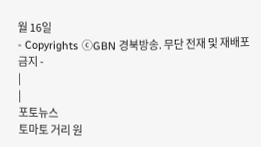월 16일
- Copyrights ⓒGBN 경북방송. 무단 전재 및 재배포 금지 -
|
|
포토뉴스
토마토 거리 원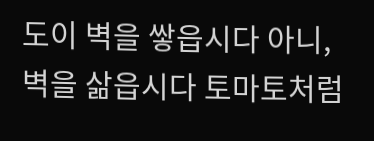도이 벽을 쌓읍시다 아니, 벽을 삶읍시다 토마토처럼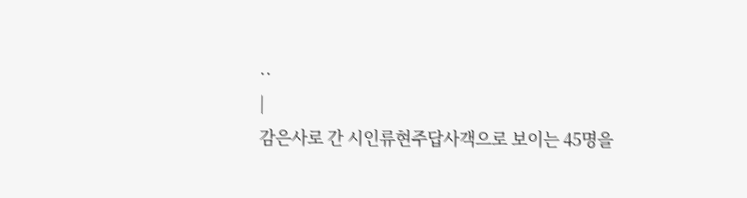..
|
감은사로 간 시인류현주답사객으로 보이는 45명을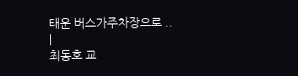태운 버스가주차장으로 ..
|
최동호 교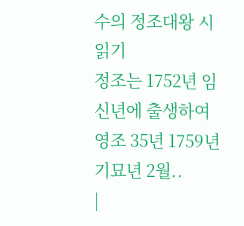수의 정조대왕 시 읽기
정조는 1752년 임신년에 출생하여 영조 35년 1759년 기묘년 2월..
|